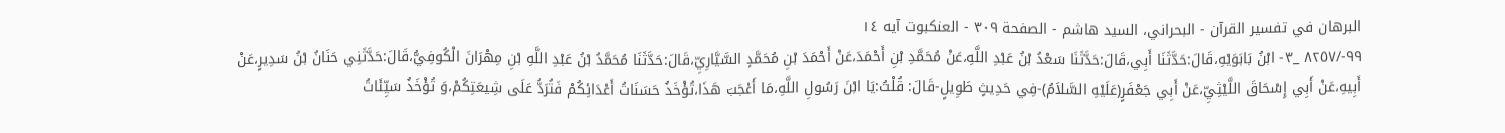البرهان في تفسير القرآن - البحراني، السيد هاشم - الصفحة ٣٠٩ - العنكبوت آيه ١٤
٩٩-/٨٢٥٧ _٣- ابْنُ بَابَوَيْهِ،قَالَ:حَدَّثَنَا أَبِي،قَالَ:حَدَّثَنَا سَعْدُ بْنُ عَبْدِ اللَّهِ،عَنْ مُحَمَّدِ بْنِ أَحْمَدَ،عَنْ أَحْمَدَ بْنِ مُحَمَّدٍ السَّيَّارِيِّ،قَالَ:حَدَّثَنَا مُحَمَّدُ بْنُ عَبْدِ اللَّهِ بْنِ مِهْرَانَ الْكُوفِيُّ،قَالَ:حَدَّثَنِي حَنَانُ بْنُ سَدِيرٍ،عَنْ أَبِيهِ،عَنْ أَبِي إِسْحَاقَ اللَّيْثِيِّ،عَنْ أَبِي جَعْفَرٍ(عَلَيْهِ السَّلاَمُ)-فِي حَدِيثٍ طَوِيلٍ-قَالَ: قُلْتُ:يَا ابْنَ رَسُولِ اللَّهِ،مَا أَعْجَبَ هَذَا،تُؤْخَذُ حَسَنَاتُ أَعْدَائِكُمْ فَتُرَدُّ عَلَى شِيعَتِكُمْ،وَ تُؤْخَذُ سَيِّئَاتُ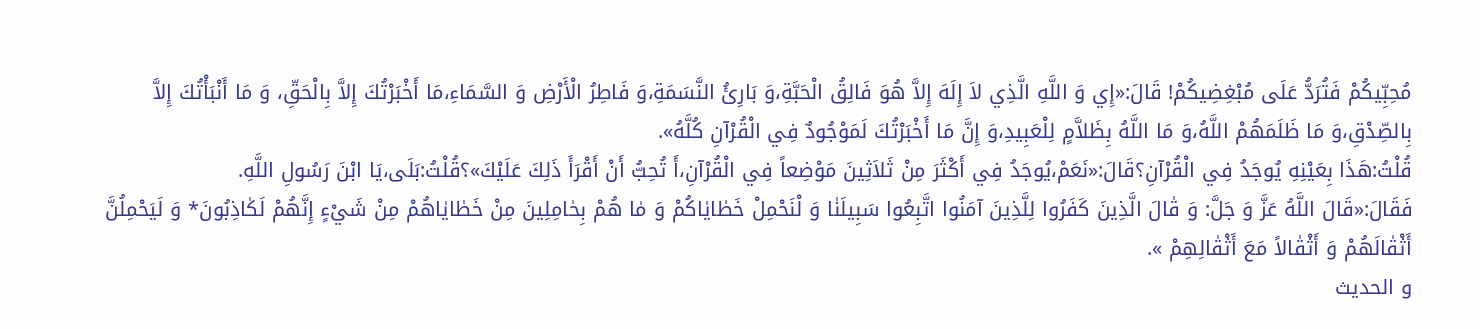مُحِبِّيكُمْ فَتُرَدُّ عَلَى مُبْغِضِيكُمْ! قَالَ:«إِي وَ اللَّهِ الَّذِي لاَ إِلَهَ إِلاَّ هُوَ فَالِقُ الْحَبَّةِ،وَ بَارِئُ النَّسَمَةِ،وَ فَاطِرُ الْأَرْضِ وَ السَّمَاءِ،مَا أَخْبَرْتُكَ إِلاَّ بِالْحَقِّ، وَ مَا أَنْبَأْتُكَ إِلاَّ بِالصِّدْقِ،وَ مَا ظَلَمَهُمْ اللَّهُ،وَ مَا اللَّهُ بِظَلاَّمٍ لِلْعَبِيدِ،وَ إِنَّ مَا أَخْبَرْتُكَ لَمَوْجُودٌ فِي الْقُرْآنِ كُلَّهُ».
قُلْتُ:هَذَا بِعَيْنِهِ يُوجَدُ فِي الْقُرْآنِ؟قَالَ:«نَعَمْ،يُوجَدُ فِي أَكْثَرَ مِنْ ثَلاَثِينَ مَوْضِعاً فِي الْقُرْآنِ،أَ تُحِبُّ أَنْ أَقْرَأَ ذَلِكَ عَلَيْكَ»؟قُلْتُ:بَلَى،يَا ابْنَ رَسُولِ اللَّهِ.
فَقَالَ:«قَالَ اللَّهُ عَزَّ وَ جَلَّ: وَ قٰالَ الَّذِينَ كَفَرُوا لِلَّذِينَ آمَنُوا اتَّبِعُوا سَبِيلَنٰا وَ لْنَحْمِلْ خَطٰايٰاكُمْ وَ مٰا هُمْ بِحٰامِلِينَ مِنْ خَطٰايٰاهُمْ مِنْ شَيْءٍ إِنَّهُمْ لَكٰاذِبُونَ* وَ لَيَحْمِلُنَّ أَثْقٰالَهُمْ وَ أَثْقٰالاً مَعَ أَثْقٰالِهِمْ ».
و الحديث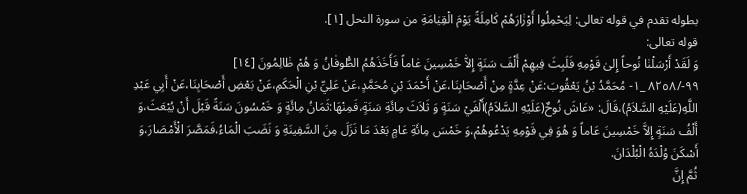بطوله تقدم في قوله تعالى: لِيَحْمِلُوا أَوْزٰارَهُمْ كٰامِلَةً يَوْمَ الْقِيٰامَةِ من سورة النحل [١].
قوله تعالى:
وَ لَقَدْ أَرْسَلْنٰا نُوحاً إِلىٰ قَوْمِهِ فَلَبِثَ فِيهِمْ أَلْفَ سَنَةٍ إِلاّٰ خَمْسِينَ عٰاماً فَأَخَذَهُمُ الطُّوفٰانُ وَ هُمْ ظٰالِمُونَ [١٤]
٩٩-/٨٢٥٨ _١- مُحَمَّدُ بْنُ يَعْقُوبَ:عَنْ عِدَّةٍ مِنْ أَصْحَابِنَا،عَنْ أَحْمَدَ بْنِ مُحَمَّدٍ،عَنْ عَلِيِّ بْنِ الْحَكَمِ،عَنْ بَعْضِ أَصْحَابِنَا،عَنْ أَبِي عَبْدِ اللَّهِ(عَلَيْهِ السَّلاَمُ)،قَالَ: «عَاشَ نُوحٌ(عَلَيْهِ السَّلاَمُ)أَلْفَيْ سَنَةٍ وَ ثَلاَثَ مِائَةِ سَنَةٍ،فَمِنْهَا:ثَمَانُ مِائَةٍ وَ خَمْسُونَ سَنَةً قَبْلَ أَنْ يُبْعَثَ،وَ أَلْفُ سَنَةٍ إِلاَّ خَمْسِينَ عَاماً وَ هُوَ فِي قَوْمِهِ يَدْعُوهُمْ،وَ خَمْسَ مِائَةِ عَامٍ بَعْدَ مَا نَزَلَ مِنَ السَّفِينَةِ وَ نَضَبَ الْمَاءُ،فَمَصَّرَ الْأَمْصَارَ،وَ أَسْكَنَ وُلْدَهُ الْبُلْدَانَ.
ثُمَّ إِنَّ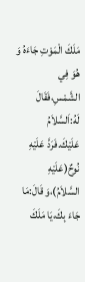مَلَكَ الْمَوْتِ جَاءَهُ وَ هُوَ فِي الشَّمْسِ،فَقَالَ لَهُ:اَلسَّلاَمُ عَلَيْكَ.فَرَدَّ عَلَيْهِ نُوحٌ(عَلَيْهِ السَّلاَمُ)،وَ قَالَ:مَا جَاءَ بِكَ،يَا مَلَكَ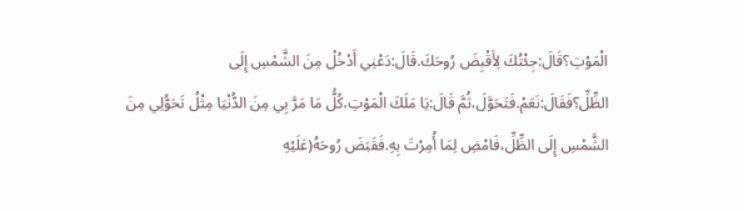الْمَوْتِ؟قَالَ:جِئْتُكَ لِأَقْبِضَ رُوحَكَ.قَالَ:دَعْنِي أَدْخُلْ مِنَ الشَّمْسِ إِلَى الظِّلِّ؟فَقَالَ:نَعَمْ.فَتَحَوَّلَ،ثُمَّ قَالَ:يَا مَلَكَ الْمَوْتِ،كُلُّ مَا مَرَّ بِي مِنَ الدُّنْيَا مِثْلُ تَحَوُّلِي مِنَ الشَّمْسِ إِلَى الظِّلِّ،فَامْضِ لِمَا أُمِرْتَ بِهِ.فَقَبَضَ رُوحَهُ(عَلَيْهِ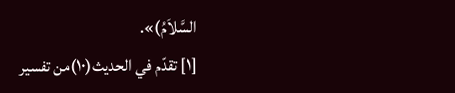السَّلاَمُ)».
[١] تقدّم في الحديث(١٠)من تفسير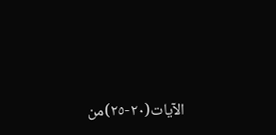الآيات(٢٠-٢٥)من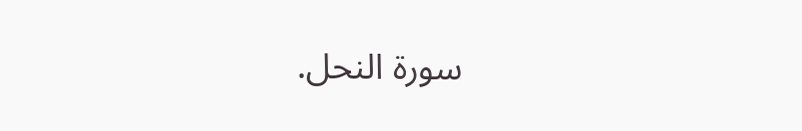سورة النحل.